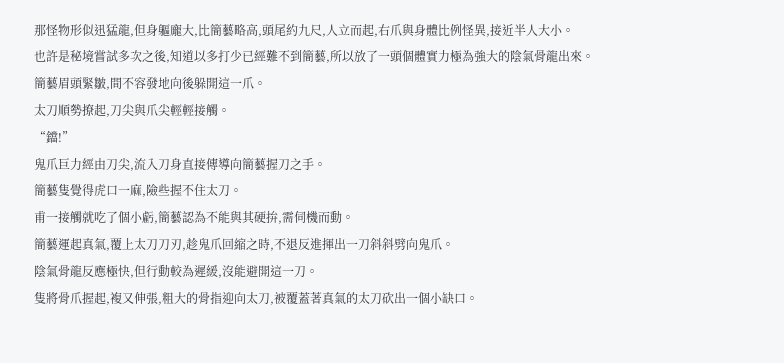那怪物形似迅猛龍,但身軀龐大,比簡藝略高,頭尾約九尺,人立而起,右爪與身體比例怪異,接近半人大小。
也許是秘境嘗試多次之後,知道以多打少已經難不到簡藝,所以放了一頭個體實力極為強大的陰氣骨龍出來。
簡藝眉頭緊皺,間不容發地向後躲開這一爪。
太刀順勢撩起,刀尖與爪尖輕輕接觸。
“鐺!”
鬼爪巨力經由刀尖,流入刀身直接傳導向簡藝握刀之手。
簡藝隻覺得虎口一麻,險些握不住太刀。
甫一接觸就吃了個小虧,簡藝認為不能與其硬拚,需伺機而動。
簡藝運起真氣,覆上太刀刀刃,趁鬼爪回縮之時,不退反進揮出一刀斜斜劈向鬼爪。
陰氣骨龍反應極快,但行動較為遲緩,沒能避開這一刀。
隻將骨爪握起,複又伸張,粗大的骨指迎向太刀,被覆蓋著真氣的太刀砍出一個小缺口。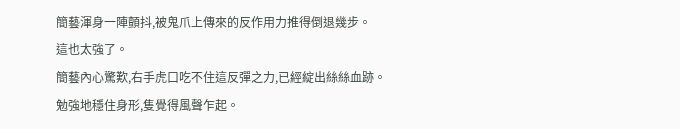簡藝渾身一陣顫抖,被鬼爪上傳來的反作用力推得倒退幾步。
這也太強了。
簡藝內心驚歎,右手虎口吃不住這反彈之力,已經綻出絲絲血跡。
勉強地穩住身形,隻覺得風聲乍起。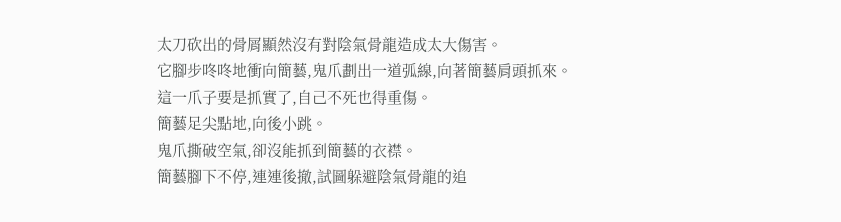太刀砍出的骨屑顯然沒有對陰氣骨龍造成太大傷害。
它腳步咚咚地衝向簡藝,鬼爪劃出一道弧線,向著簡藝肩頭抓來。
這一爪子要是抓實了,自己不死也得重傷。
簡藝足尖點地,向後小跳。
鬼爪撕破空氣,卻沒能抓到簡藝的衣襟。
簡藝腳下不停,連連後撤,試圖躲避陰氣骨龍的追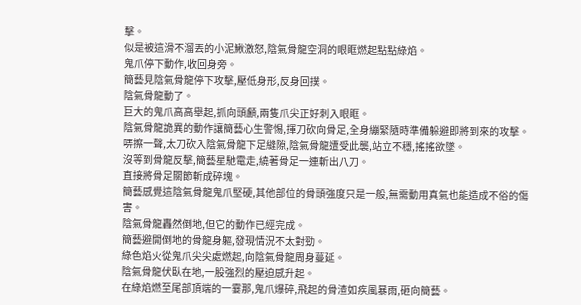擊。
似是被這滑不溜丟的小泥鰍激怒,陰氣骨龍空洞的眼眶燃起點點綠焰。
鬼爪停下動作,收回身旁。
簡藝見陰氣骨龍停下攻擊,壓低身形,反身回撲。
陰氣骨龍動了。
巨大的鬼爪高高舉起,抓向頭顱,兩隻爪尖正好刺入眼眶。
陰氣骨龍詭異的動作讓簡藝心生警惕,揮刀砍向骨足,全身繃緊隨時準備躲避即將到來的攻擊。
哢擦一聲,太刀砍入陰氣骨龍下足縫隙,陰氣骨龍遭受此襲,站立不穩,搖搖欲墜。
沒等到骨龍反擊,簡藝星馳電走,繞著骨足一連斬出八刀。
直接將骨足關節斬成碎塊。
簡藝感覺這陰氣骨龍鬼爪堅硬,其他部位的骨頭強度只是一般,無需動用真氣也能造成不俗的傷害。
陰氣骨龍轟然倒地,但它的動作已經完成。
簡藝避開倒地的骨龍身軀,發現情況不太對勁。
綠色焰火從鬼爪尖尖處燃起,向陰氣骨龍周身蔓延。
陰氣骨龍伏臥在地,一股強烈的壓迫感升起。
在綠焰燃至尾部頂端的一霎那,鬼爪爆碎,飛起的骨渣如疾風暴雨,砸向簡藝。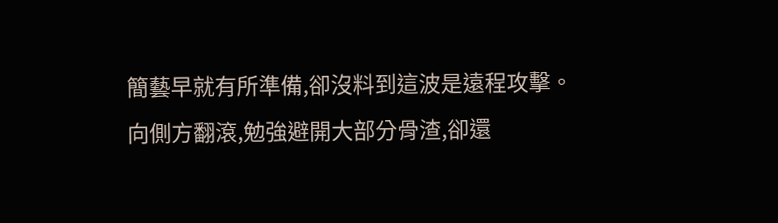簡藝早就有所準備,卻沒料到這波是遠程攻擊。
向側方翻滾,勉強避開大部分骨渣,卻還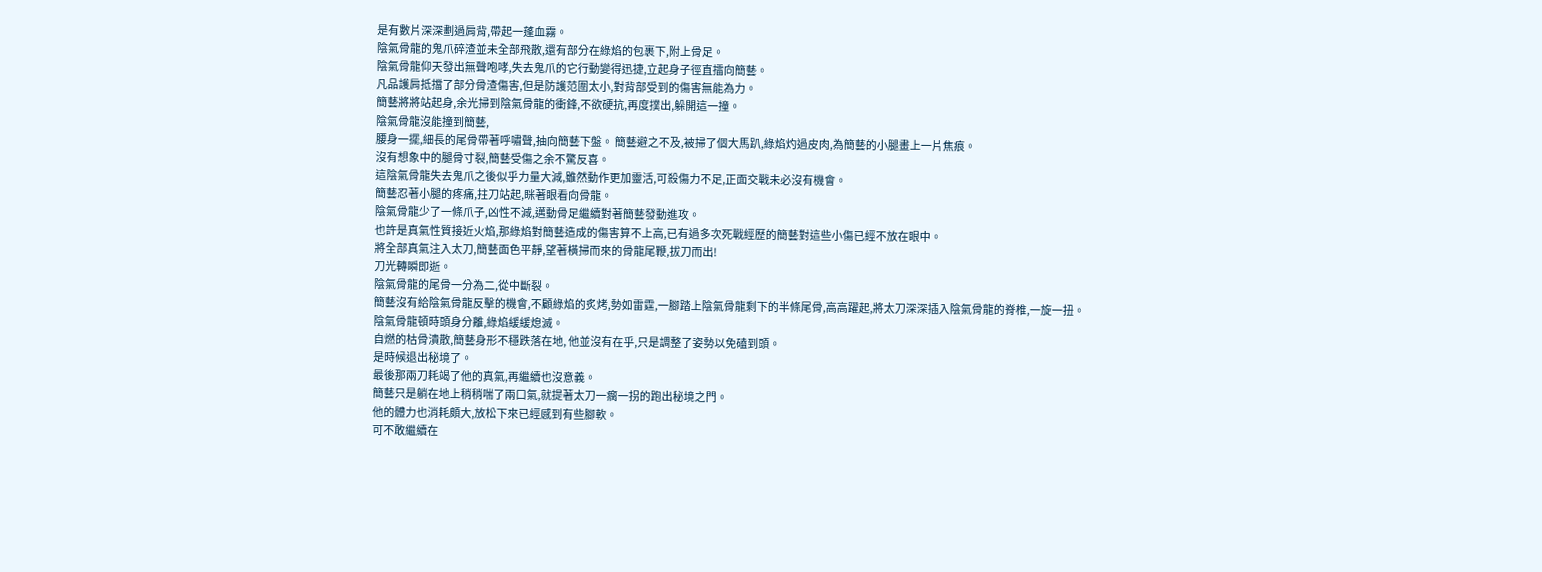是有數片深深劃過肩背,帶起一蓬血霧。
陰氣骨龍的鬼爪碎渣並未全部飛散,還有部分在綠焰的包裹下,附上骨足。
陰氣骨龍仰天發出無聲咆哮,失去鬼爪的它行動變得迅捷,立起身子徑直擂向簡藝。
凡品護肩抵擋了部分骨渣傷害,但是防護范圍太小,對背部受到的傷害無能為力。
簡藝將將站起身,余光掃到陰氣骨龍的衝鋒,不欲硬抗,再度撲出,躲開這一撞。
陰氣骨龍沒能撞到簡藝,
腰身一擺,細長的尾骨帶著呼嘯聲,抽向簡藝下盤。 簡藝避之不及,被掃了個大馬趴,綠焰灼過皮肉,為簡藝的小腿畫上一片焦痕。
沒有想象中的腿骨寸裂,簡藝受傷之余不驚反喜。
這陰氣骨龍失去鬼爪之後似乎力量大減,雖然動作更加靈活,可殺傷力不足,正面交戰未必沒有機會。
簡藝忍著小腿的疼痛,拄刀站起,眯著眼看向骨龍。
陰氣骨龍少了一條爪子,凶性不減,邁動骨足繼續對著簡藝發動進攻。
也許是真氣性質接近火焰,那綠焰對簡藝造成的傷害算不上高,已有過多次死戰經歷的簡藝對這些小傷已經不放在眼中。
將全部真氣注入太刀,簡藝面色平靜,望著橫掃而來的骨龍尾鞭,拔刀而出!
刀光轉瞬即逝。
陰氣骨龍的尾骨一分為二,從中斷裂。
簡藝沒有給陰氣骨龍反擊的機會,不顧綠焰的炙烤,勢如雷霆,一腳踏上陰氣骨龍剩下的半條尾骨,高高躍起,將太刀深深插入陰氣骨龍的脊椎,一旋一扭。
陰氣骨龍頓時頭身分離,綠焰緩緩熄滅。
自燃的枯骨潰散,簡藝身形不穩跌落在地, 他並沒有在乎,只是調整了姿勢以免磕到頭。
是時候退出秘境了。
最後那兩刀耗竭了他的真氣,再繼續也沒意義。
簡藝只是躺在地上稍稍喘了兩口氣,就提著太刀一瘸一拐的跑出秘境之門。
他的體力也消耗頗大,放松下來已經感到有些腳軟。
可不敢繼續在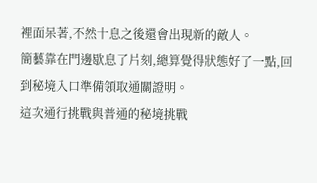裡面呆著,不然十息之後還會出現新的敵人。
簡藝靠在門邊歇息了片刻,總算覺得狀態好了一點,回到秘境入口準備領取通關證明。
這次通行挑戰與普通的秘境挑戰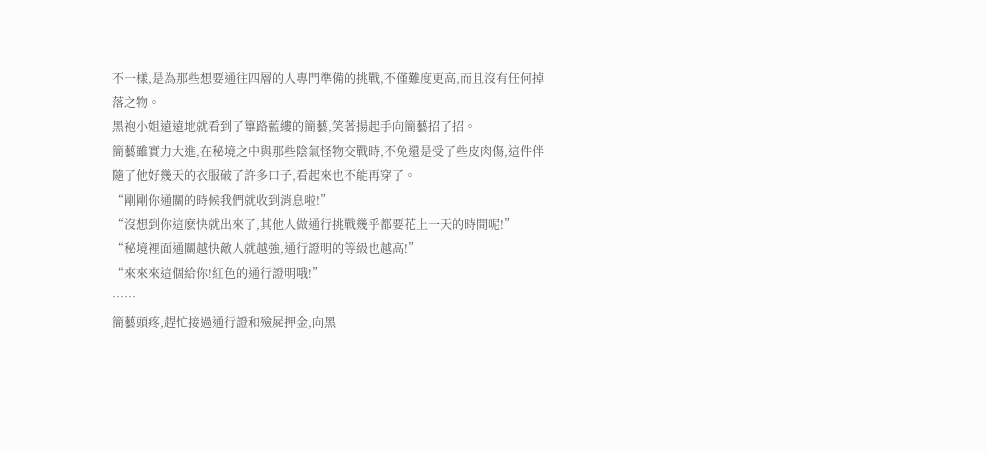不一樣,是為那些想要通往四層的人專門準備的挑戰,不僅難度更高,而且沒有任何掉落之物。
黑袍小姐遠遠地就看到了篳路藍縷的簡藝,笑著揚起手向簡藝招了招。
簡藝雖實力大進,在秘境之中與那些陰氣怪物交戰時,不免還是受了些皮肉傷,這件伴隨了他好幾天的衣服破了許多口子,看起來也不能再穿了。
“剛剛你通關的時候我們就收到消息啦!”
“沒想到你這麽快就出來了,其他人做通行挑戰幾乎都要花上一天的時間呢!”
“秘境裡面通關越快敵人就越強,通行證明的等級也越高!”
“來來來這個給你!紅色的通行證明哦!”
……
簡藝頭疼,趕忙接過通行證和殮屍押金,向黑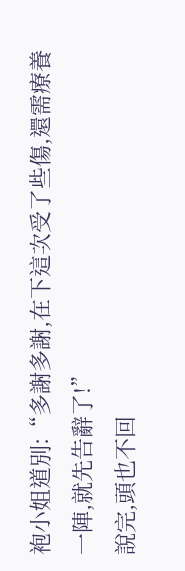袍小姐道別:“多謝多謝,在下這次受了些傷,還需療養一陣,就先告辭了!”
說完,頭也不回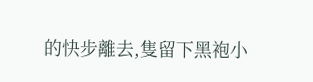的快步離去,隻留下黑袍小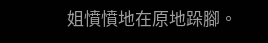姐憤憤地在原地跺腳。